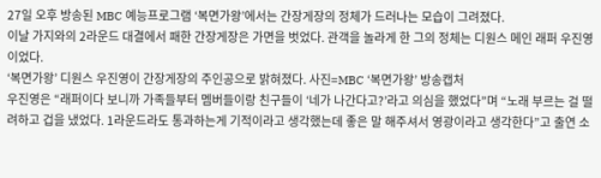27일 오후 방송된 MBC 예능프로그램 ‘복면가왕’에서는 간장게장의 정체가 드러나는 모습이 그려졌다.
이날 가지와의 2라운드 대결에서 패한 간장게장은 가면을 벗었다. 관객을 놀라게 한 그의 정체는 디원스 메인 래퍼 우진영이었다.
‘복면가왕’ 디원스 우진영이 간장게장의 주인공으로 밝혀졌다. 사진=MBC ‘복면가왕’ 방송캡처
우진영은 “래퍼이다 보니까 가족들부터 멤버들이랑 친구들이 ‘네가 나간다고?’라고 의심을 했었다”며 “노래 부르는 걸 떨려하고 겁을 냈었다. 1라운드라도 통과하는게 기적이라고 생각했는데 좋은 말 해주셔서 영광이라고 생각한다”고 출연 소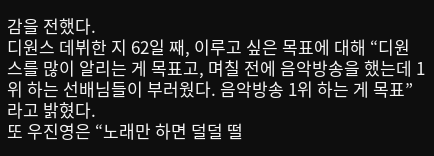감을 전했다.
디원스 데뷔한 지 62일 째, 이루고 싶은 목표에 대해 “디원스를 많이 알리는 게 목표고, 며칠 전에 음악방송을 했는데 1위 하는 선배님들이 부러웠다. 음악방송 1위 하는 게 목표”라고 밝혔다.
또 우진영은 “노래만 하면 덜덜 떨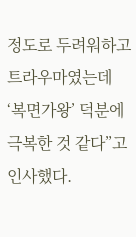정도로 두려워하고 트라우마였는데 ‘복면가왕’ 덕분에 극복한 것 같다”고 인사했다.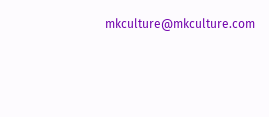mkculture@mkculture.com